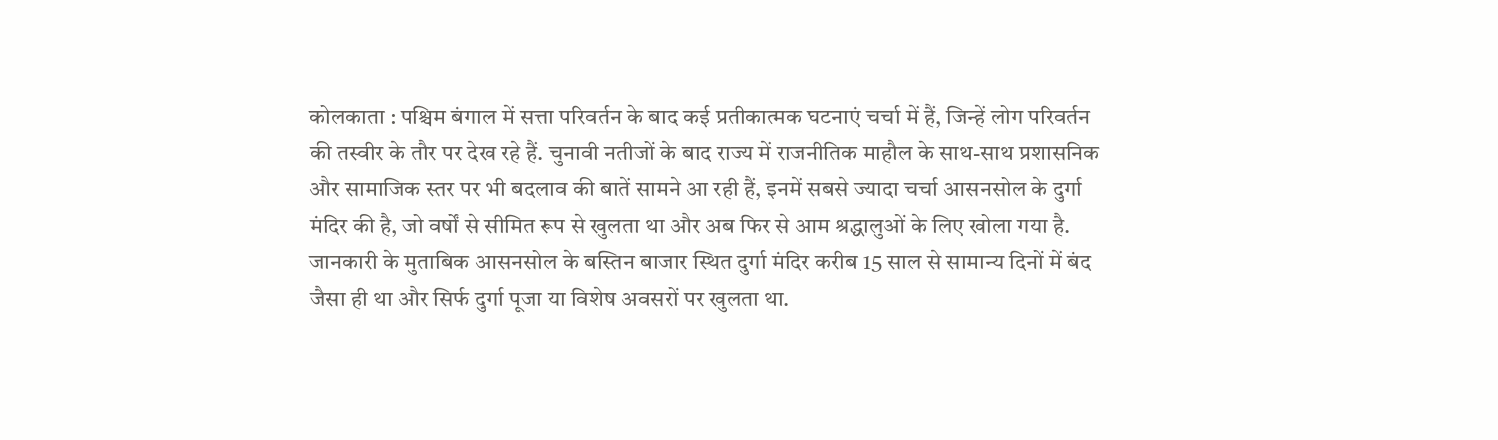कोलकाता : पश्चिम बंगाल में सत्ता परिवर्तन के बाद कई प्रतीकात्मक घटनाएं चर्चा में हैं, जिन्हें लोग परिवर्तन की तस्वीर के तौर पर देख रहे हैं. चुनावी नतीजों के बाद राज्य में राजनीतिक माहौल के साथ-साथ प्रशासनिक और सामाजिक स्तर पर भी बदलाव की बातें सामने आ रही हैं, इनमें सबसे ज्यादा चर्चा आसनसोल के दुर्गा मंदिर की है, जो वर्षों से सीमित रूप से खुलता था और अब फिर से आम श्रद्धालुओं के लिए खोला गया है. जानकारी के मुताबिक आसनसोल के बस्तिन बाजार स्थित दुर्गा मंदिर करीब 15 साल से सामान्य दिनों में बंद जैसा ही था और सिर्फ दुर्गा पूजा या विशेष अवसरों पर खुलता था.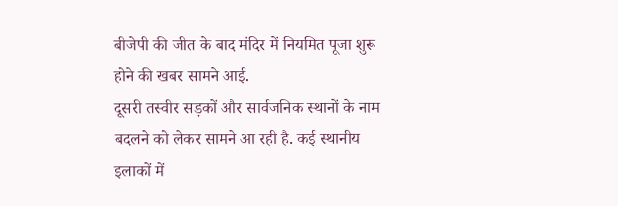बीजेपी की जीत के बाद मंदिर में नियमित पूजा शुरू होने की खबर सामने आई.
दूसरी तस्वीर सड़कों और सार्वजनिक स्थानों के नाम बदलने को लेकर सामने आ रही है. कई स्थानीय इलाकों में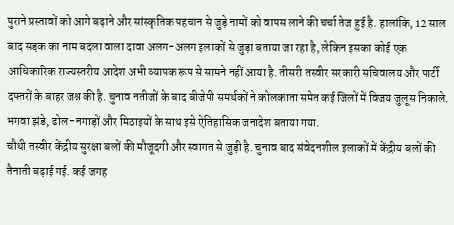पुराने प्रस्तावों को आगे बढ़ाने और सांस्कृतिक पहचान से जुड़े नामों को वापस लाने की चर्चा तेज हुई है. हालांकि, 12 साल बाद सड़क का नाम बदला वाला दावा अलग-अलग इलाकों से जुड़ा बताया जा रहा है, लेकिन इसका कोई एक आधिकारिक राज्यस्तरीय आदेश अभी व्यापक रूप से सामने नहीं आया है. तीसरी तस्वीर सरकारी सचिवालय और पार्टी दफ्तरों के बाहर जश्न की है. चुनाव नतीजों के बाद बीजेपी समर्थकों ने कोलकाता समेत कई जिलों में विजय जुलूस निकाले. भगवा झंडे, ढोल-नगाड़ों और मिठाइयों के साथ इसे ऐतिहासिक जनादेश बताया गया.
चौथी तस्वीर केंद्रीय सुरक्षा बलों की मौजूदगी और स्वागत से जुड़ी है. चुनाव बाद संवेदनशील इलाकों में केंद्रीय बलों की तैनाती बढ़ाई गई. कई जगह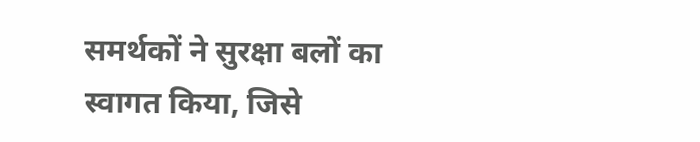समर्थकों ने सुरक्षा बलों का स्वागत किया, जिसे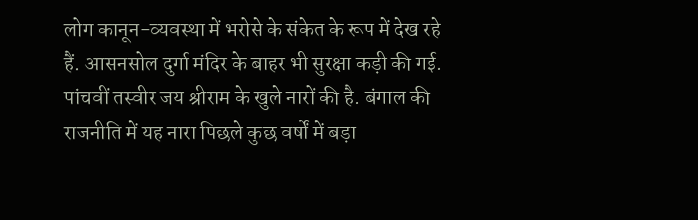लोग कानून-व्यवस्था में भरोसे के संकेत के रूप में देख रहे हैं. आसनसोल दुर्गा मंदिर के बाहर भी सुरक्षा कड़ी की गई. पांचवीं तस्वीर जय श्रीराम के खुले नारों की है. बंगाल की राजनीति में यह नारा पिछले कुछ वर्षों में बड़ा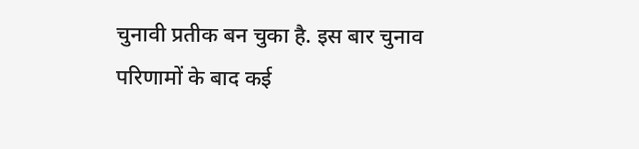चुनावी प्रतीक बन चुका है. इस बार चुनाव परिणामों के बाद कई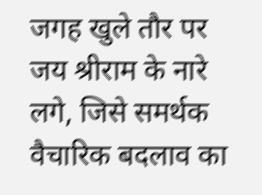जगह खुले तौर पर जय श्रीराम के नारे लगे, जिसे समर्थक वैचारिक बदलाव का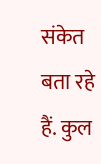संकेत बता रहे हैं. कुल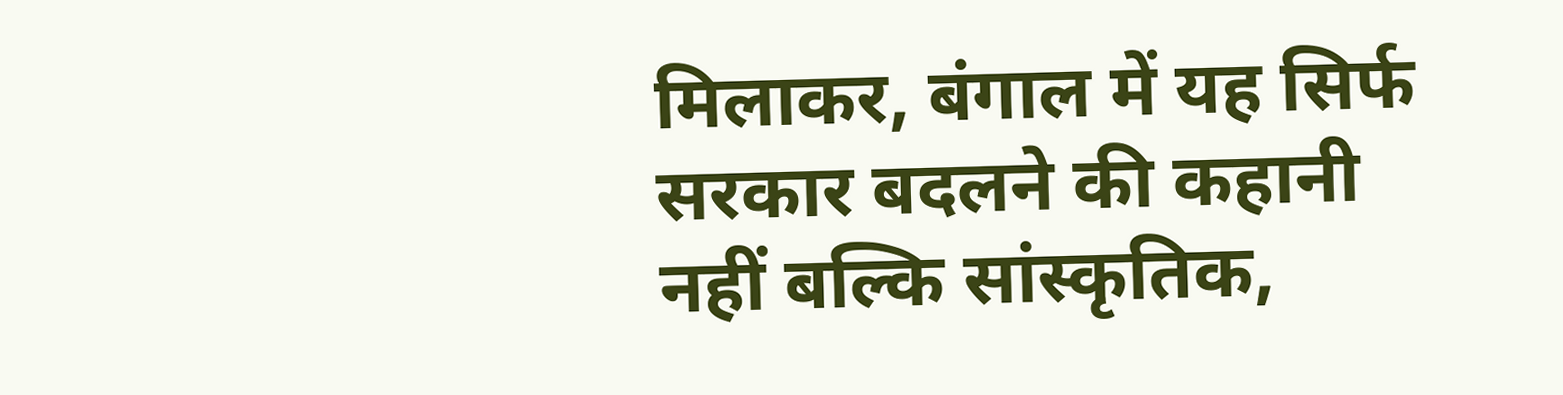मिलाकर, बंगाल में यह सिर्फ सरकार बदलने की कहानी नहीं बल्कि सांस्कृतिक,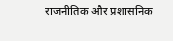राजनीतिक और प्रशासनिक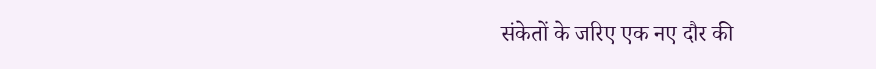संकेतों के जरिए एक नए दौर की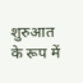शुरुआत के रूप में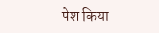पेश किया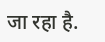जा रहा है.